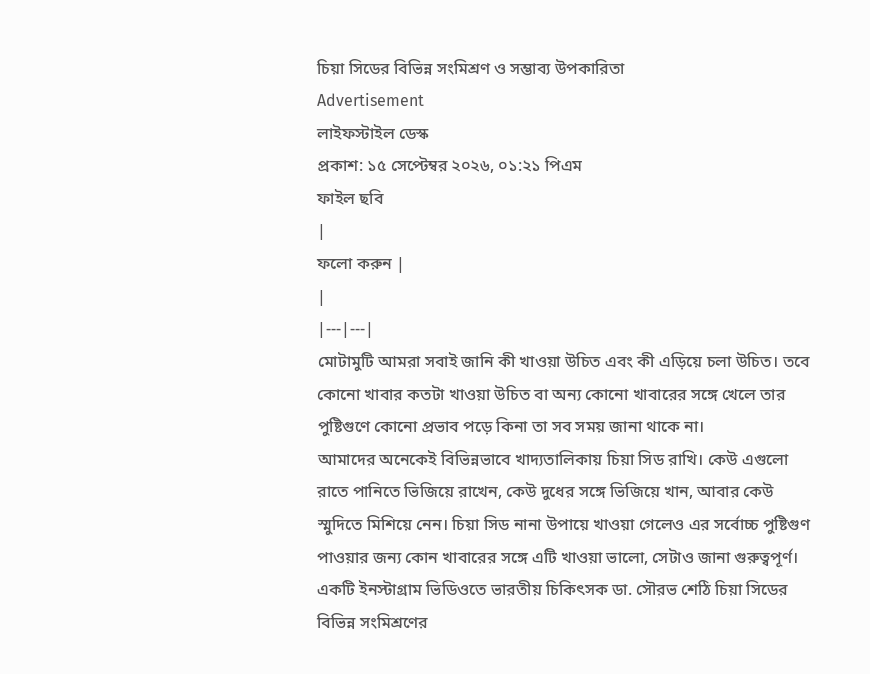চিয়া সিডের বিভিন্ন সংমিশ্রণ ও সম্ভাব্য উপকারিতা
Advertisement
লাইফস্টাইল ডেস্ক
প্রকাশ: ১৫ সেপ্টেম্বর ২০২৬, ০১:২১ পিএম
ফাইল ছবি
|
ফলো করুন |
|
|---|---|
মোটামুটি আমরা সবাই জানি কী খাওয়া উচিত এবং কী এড়িয়ে চলা উচিত। তবে কোনো খাবার কতটা খাওয়া উচিত বা অন্য কোনো খাবারের সঙ্গে খেলে তার পুষ্টিগুণে কোনো প্রভাব পড়ে কিনা তা সব সময় জানা থাকে না।
আমাদের অনেকেই বিভিন্নভাবে খাদ্যতালিকায় চিয়া সিড রাখি। কেউ এগুলো রাতে পানিতে ভিজিয়ে রাখেন, কেউ দুধের সঙ্গে ভিজিয়ে খান, আবার কেউ স্মুদিতে মিশিয়ে নেন। চিয়া সিড নানা উপায়ে খাওয়া গেলেও এর সর্বোচ্চ পুষ্টিগুণ পাওয়ার জন্য কোন খাবারের সঙ্গে এটি খাওয়া ভালো, সেটাও জানা গুরুত্বপূর্ণ।
একটি ইনস্টাগ্রাম ভিডিওতে ভারতীয় চিকিৎসক ডা. সৌরভ শেঠি চিয়া সিডের বিভিন্ন সংমিশ্রণের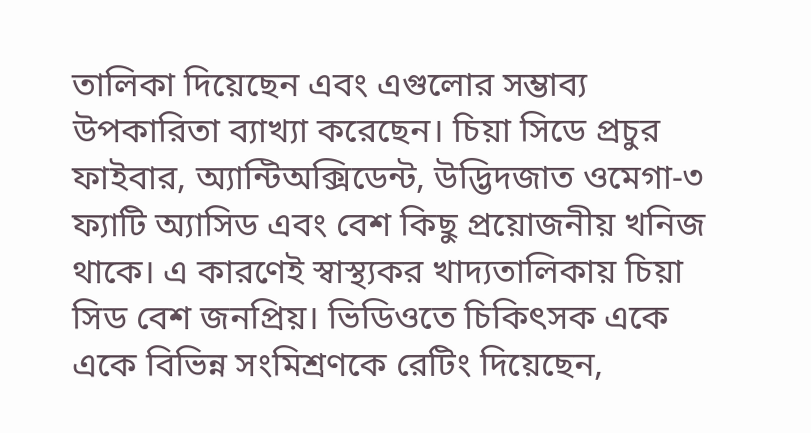তালিকা দিয়েছেন এবং এগুলোর সম্ভাব্য উপকারিতা ব্যাখ্যা করেছেন। চিয়া সিডে প্রচুর ফাইবার, অ্যান্টিঅক্সিডেন্ট, উদ্ভিদজাত ওমেগা-৩ ফ্যাটি অ্যাসিড এবং বেশ কিছু প্রয়োজনীয় খনিজ থাকে। এ কারণেই স্বাস্থ্যকর খাদ্যতালিকায় চিয়া সিড বেশ জনপ্রিয়। ভিডিওতে চিকিৎসক একে একে বিভিন্ন সংমিশ্রণকে রেটিং দিয়েছেন,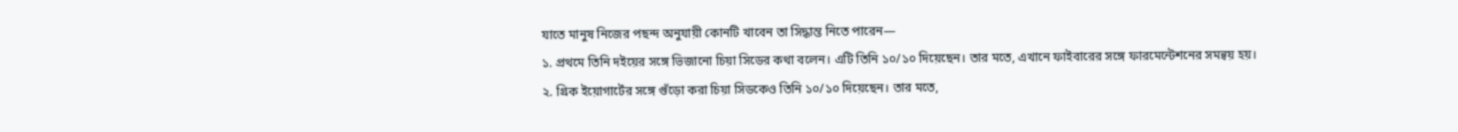যাতে মানুষ নিজের পছন্দ অনুযায়ী কোনটি খাবেন তা সিদ্ধান্ত নিতে পারেন—
১. প্রথমে তিনি দইয়ের সঙ্গে ভিজানো চিয়া সিডের কথা বলেন। এটি তিনি ১০/১০ দিয়েছেন। তার মতে, এখানে ফাইবারের সঙ্গে ফারমেন্টেশনের সমন্বয় হয়।
২. গ্রিক ইয়োগার্টের সঙ্গে গুঁড়ো করা চিয়া সিডকেও তিনি ১০/১০ দিয়েছেন। তার মতে,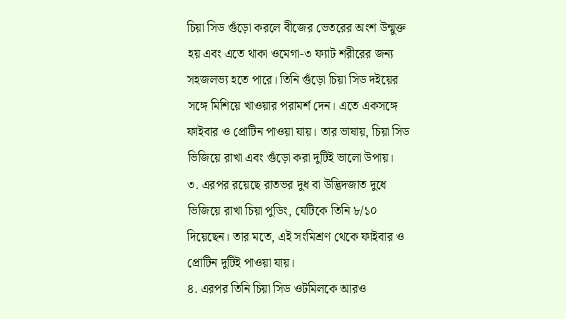চিয়া সিড গুঁড়ো করলে বীজের ভেতরের অংশ উন্মুক্ত হয় এবং এতে থাকা ওমেগা-৩ ফ্যাট শরীরের জন্য সহজলভ্য হতে পারে। তিনি গুঁড়ো চিয়া সিড দইয়ের সঙ্গে মিশিয়ে খাওয়ার পরামর্শ দেন। এতে একসঙ্গে ফাইবার ও প্রোটিন পাওয়া যায়। তার ভাষায়, চিয়া সিড ভিজিয়ে রাখা এবং গুঁড়ো করা দুটিই ভালো উপায়।
৩. এরপর রয়েছে রাতভর দুধ বা উদ্ভিদজাত দুধে ভিজিয়ে রাখা চিয়া পুডিং, যেটিকে তিনি ৮/১০ দিয়েছেন। তার মতে, এই সংমিশ্রণ থেকে ফাইবার ও প্রোটিন দুটিই পাওয়া যায়।
৪. এরপর তিনি চিয়া সিড ওটমিলকে আরও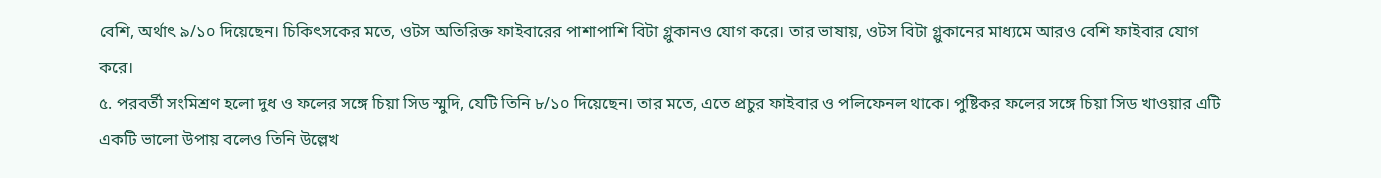বেশি, অর্থাৎ ৯/১০ দিয়েছেন। চিকিৎসকের মতে, ওটস অতিরিক্ত ফাইবারের পাশাপাশি বিটা গ্লুকানও যোগ করে। তার ভাষায়, ওটস বিটা গ্লুকানের মাধ্যমে আরও বেশি ফাইবার যোগ করে।
৫. পরবর্তী সংমিশ্রণ হলো দুধ ও ফলের সঙ্গে চিয়া সিড স্মুদি, যেটি তিনি ৮/১০ দিয়েছেন। তার মতে, এতে প্রচুর ফাইবার ও পলিফেনল থাকে। পুষ্টিকর ফলের সঙ্গে চিয়া সিড খাওয়ার এটি একটি ভালো উপায় বলেও তিনি উল্লেখ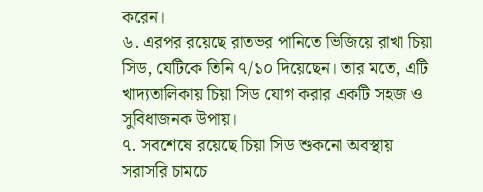করেন।
৬. এরপর রয়েছে রাতভর পানিতে ভিজিয়ে রাখা চিয়া সিড, যেটিকে তিনি ৭/১০ দিয়েছেন। তার মতে, এটি খাদ্যতালিকায় চিয়া সিড যোগ করার একটি সহজ ও সুবিধাজনক উপায়।
৭. সবশেষে রয়েছে চিয়া সিড শুকনো অবস্থায় সরাসরি চামচে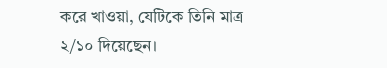করে খাওয়া, যেটিকে তিনি মাত্র ২/১০ দিয়েছেন।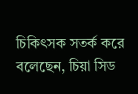চিকিৎসক সতর্ক করে বলেছেন, চিয়া সিড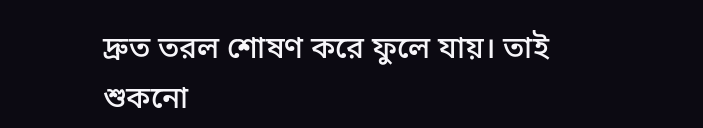দ্রুত তরল শোষণ করে ফুলে যায়। তাই শুকনো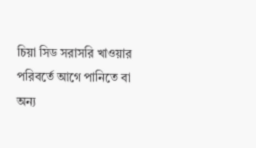চিয়া সিড সরাসরি খাওয়ার পরিবর্তে আগে পানিতে বা অন্য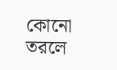কোনো তরলে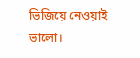ভিজিয়ে নেওয়াই ভালো।